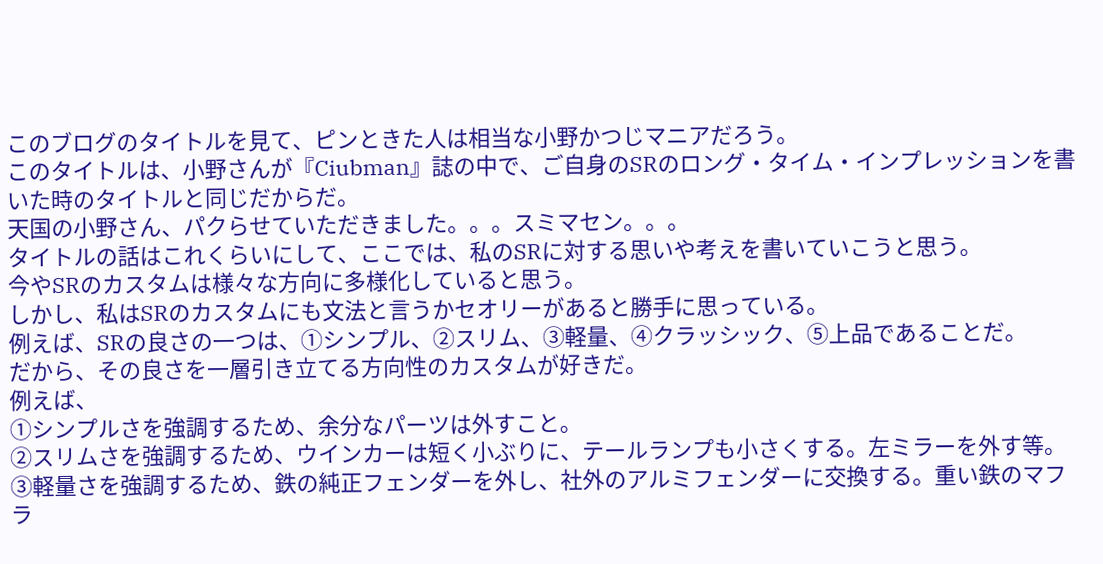このブログのタイトルを見て、ピンときた人は相当な小野かつじマニアだろう。
このタイトルは、小野さんが『Ciubman』誌の中で、ご自身のSRのロング・タイム・インプレッションを書いた時のタイトルと同じだからだ。
天国の小野さん、パクらせていただきました。。。スミマセン。。。
タイトルの話はこれくらいにして、ここでは、私のSRに対する思いや考えを書いていこうと思う。
今やSRのカスタムは様々な方向に多様化していると思う。
しかし、私はSRのカスタムにも文法と言うかセオリーがあると勝手に思っている。
例えば、SRの良さの一つは、①シンプル、②スリム、③軽量、④クラッシック、⑤上品であることだ。
だから、その良さを一層引き立てる方向性のカスタムが好きだ。
例えば、
①シンプルさを強調するため、余分なパーツは外すこと。
②スリムさを強調するため、ウインカーは短く小ぶりに、テールランプも小さくする。左ミラーを外す等。
③軽量さを強調するため、鉄の純正フェンダーを外し、社外のアルミフェンダーに交換する。重い鉄のマフラ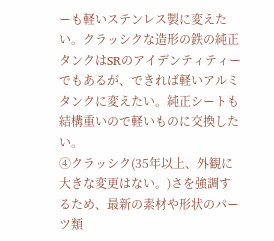ーも軽いステンレス製に変えたい。クラッシクな造形の鉄の純正タンクはSRのアイデンティティーでもあるが、できれば軽いアルミタンクに変えたい。純正シートも結構重いので軽いものに交換したい。
④クラッシク(35年以上、外観に大きな変更はない。)さを強調するため、最新の素材や形状のパーツ類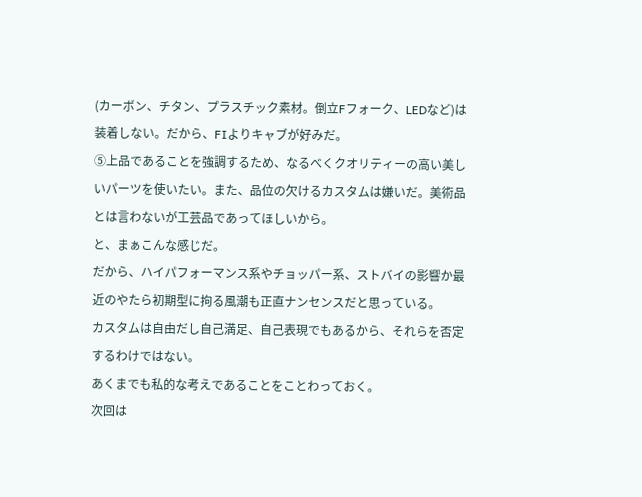(カーボン、チタン、プラスチック素材。倒立Fフォーク、LEDなど)は装着しない。だから、FIよりキャブが好みだ。
⑤上品であることを強調するため、なるべくクオリティーの高い美しいパーツを使いたい。また、品位の欠けるカスタムは嫌いだ。美術品とは言わないが工芸品であってほしいから。
と、まぁこんな感じだ。
だから、ハイパフォーマンス系やチョッパー系、ストバイの影響か最近のやたら初期型に拘る風潮も正直ナンセンスだと思っている。
カスタムは自由だし自己満足、自己表現でもあるから、それらを否定するわけではない。
あくまでも私的な考えであることをことわっておく。
次回は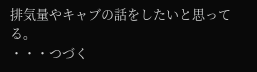排気量やキャブの話をしたいと思ってる。
・・・つづく